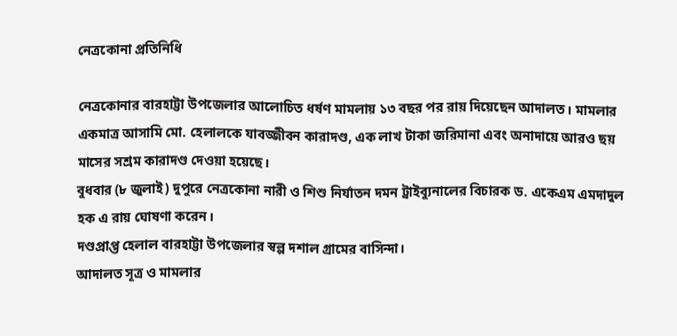নেত্রকোনা প্রতিনিধি

নেত্রকোনার বারহাট্টা উপজেলার আলোচিত ধর্ষণ মামলায় ১৩ বছর পর রায় দিয়েছেন আদালত। মামলার একমাত্র আসামি মো. হেলালকে যাবজ্জীবন কারাদণ্ড, এক লাখ টাকা জরিমানা এবং অনাদায়ে আরও ছয় মাসের সশ্রম কারাদণ্ড দেওয়া হয়েছে।
বুধবার (৮ জুলাই) দুপুরে নেত্রকোনা নারী ও শিশু নির্যাতন দমন ট্রাইব্যুনালের বিচারক ড. একেএম এমদাদুল হক এ রায় ঘোষণা করেন।
দণ্ডপ্রাপ্ত হেলাল বারহাট্টা উপজেলার স্বল্প দশাল গ্রামের বাসিন্দা।
আদালত সূত্র ও মামলার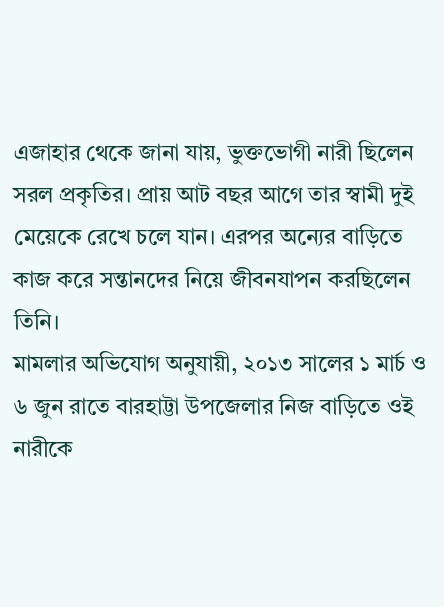এজাহার থেকে জানা যায়, ভুক্তভোগী নারী ছিলেন সরল প্রকৃতির। প্রায় আট বছর আগে তার স্বামী দুই মেয়েকে রেখে চলে যান। এরপর অন্যের বাড়িতে কাজ করে সন্তানদের নিয়ে জীবনযাপন করছিলেন তিনি।
মামলার অভিযোগ অনুযায়ী, ২০১৩ সালের ১ মার্চ ও ৬ জুন রাতে বারহাট্টা উপজেলার নিজ বাড়িতে ওই নারীকে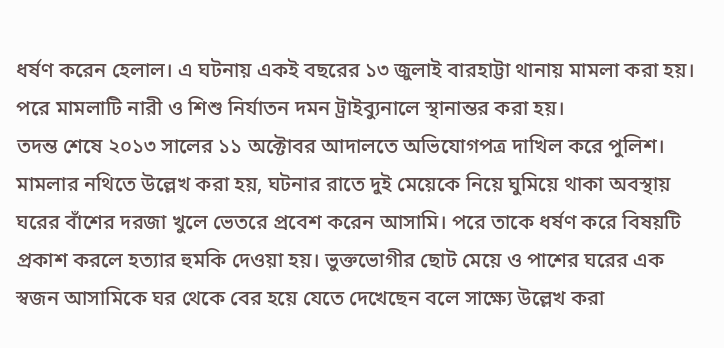ধর্ষণ করেন হেলাল। এ ঘটনায় একই বছরের ১৩ জুলাই বারহাট্টা থানায় মামলা করা হয়। পরে মামলাটি নারী ও শিশু নির্যাতন দমন ট্রাইব্যুনালে স্থানান্তর করা হয়।
তদন্ত শেষে ২০১৩ সালের ১১ অক্টোবর আদালতে অভিযোগপত্র দাখিল করে পুলিশ।
মামলার নথিতে উল্লেখ করা হয়, ঘটনার রাতে দুই মেয়েকে নিয়ে ঘুমিয়ে থাকা অবস্থায় ঘরের বাঁশের দরজা খুলে ভেতরে প্রবেশ করেন আসামি। পরে তাকে ধর্ষণ করে বিষয়টি প্রকাশ করলে হত্যার হুমকি দেওয়া হয়। ভুক্তভোগীর ছোট মেয়ে ও পাশের ঘরের এক স্বজন আসামিকে ঘর থেকে বের হয়ে যেতে দেখেছেন বলে সাক্ষ্যে উল্লেখ করা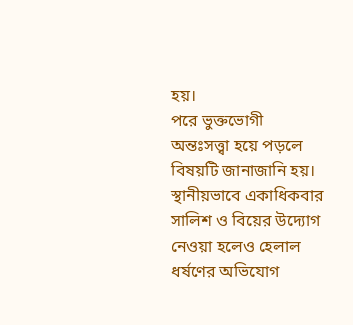হয়।
পরে ভুক্তভোগী অন্তঃসত্ত্বা হয়ে পড়লে বিষয়টি জানাজানি হয়। স্থানীয়ভাবে একাধিকবার সালিশ ও বিয়ের উদ্যোগ নেওয়া হলেও হেলাল ধর্ষণের অভিযোগ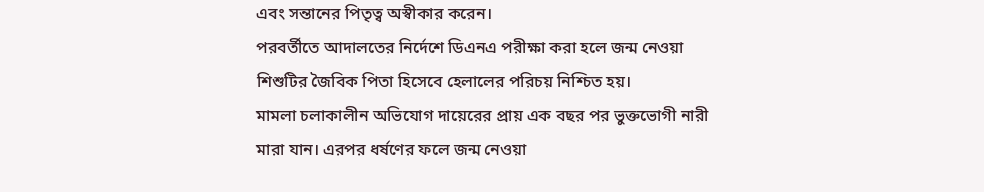এবং সন্তানের পিতৃত্ব অস্বীকার করেন।
পরবর্তীতে আদালতের নির্দেশে ডিএনএ পরীক্ষা করা হলে জন্ম নেওয়া শিশুটির জৈবিক পিতা হিসেবে হেলালের পরিচয় নিশ্চিত হয়।
মামলা চলাকালীন অভিযোগ দায়েরের প্রায় এক বছর পর ভুক্তভোগী নারী মারা যান। এরপর ধর্ষণের ফলে জন্ম নেওয়া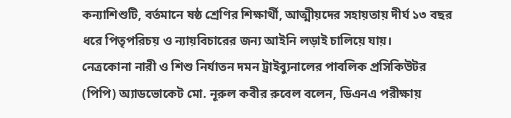কন্যাশিশুটি, বর্তমানে ষষ্ঠ শ্রেণির শিক্ষার্থী, আত্মীয়দের সহায়তায় দীর্ঘ ১৩ বছর ধরে পিতৃপরিচয় ও ন্যায়বিচারের জন্য আইনি লড়াই চালিয়ে যায়।
নেত্রকোনা নারী ও শিশু নির্যাতন দমন ট্রাইব্যুনালের পাবলিক প্রসিকিউটর (পিপি) অ্যাডভোকেট মো. নূরুল কবীর রুবেল বলেন, ডিএনএ পরীক্ষায়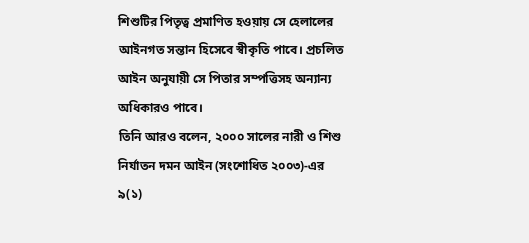শিশুটির পিতৃত্ব প্রমাণিত হওয়ায় সে হেলালের আইনগত সন্তান হিসেবে স্বীকৃতি পাবে। প্রচলিত আইন অনুযায়ী সে পিতার সম্পত্তিসহ অন্যান্য অধিকারও পাবে।
তিনি আরও বলেন, ২০০০ সালের নারী ও শিশু নির্যাতন দমন আইন (সংশোধিত ২০০৩)-এর ৯(১)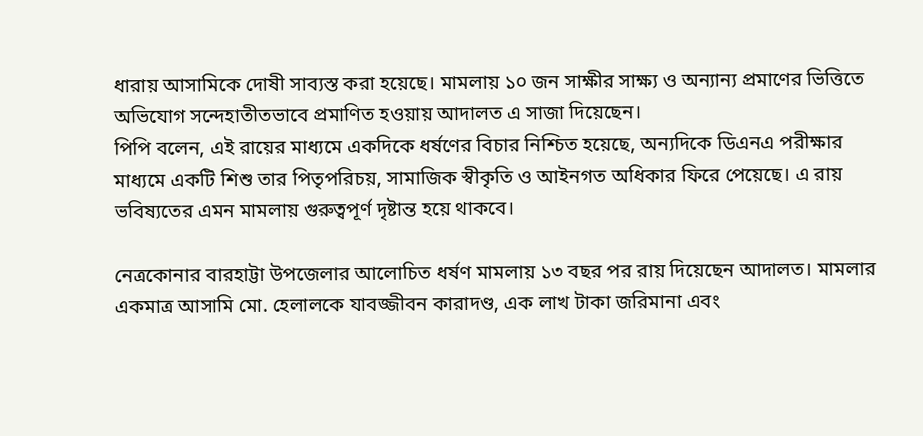ধারায় আসামিকে দোষী সাব্যস্ত করা হয়েছে। মামলায় ১০ জন সাক্ষীর সাক্ষ্য ও অন্যান্য প্রমাণের ভিত্তিতে অভিযোগ সন্দেহাতীতভাবে প্রমাণিত হওয়ায় আদালত এ সাজা দিয়েছেন।
পিপি বলেন, এই রায়ের মাধ্যমে একদিকে ধর্ষণের বিচার নিশ্চিত হয়েছে, অন্যদিকে ডিএনএ পরীক্ষার মাধ্যমে একটি শিশু তার পিতৃপরিচয়, সামাজিক স্বীকৃতি ও আইনগত অধিকার ফিরে পেয়েছে। এ রায় ভবিষ্যতের এমন মামলায় গুরুত্বপূর্ণ দৃষ্টান্ত হয়ে থাকবে।

নেত্রকোনার বারহাট্টা উপজেলার আলোচিত ধর্ষণ মামলায় ১৩ বছর পর রায় দিয়েছেন আদালত। মামলার একমাত্র আসামি মো. হেলালকে যাবজ্জীবন কারাদণ্ড, এক লাখ টাকা জরিমানা এবং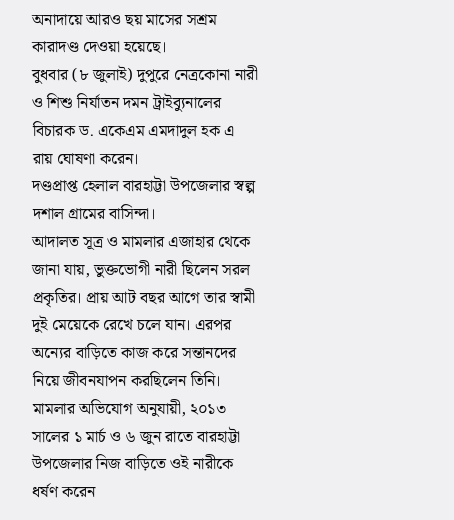অনাদায়ে আরও ছয় মাসের সশ্রম কারাদণ্ড দেওয়া হয়েছে।
বুধবার (৮ জুলাই) দুপুরে নেত্রকোনা নারী ও শিশু নির্যাতন দমন ট্রাইব্যুনালের বিচারক ড. একেএম এমদাদুল হক এ রায় ঘোষণা করেন।
দণ্ডপ্রাপ্ত হেলাল বারহাট্টা উপজেলার স্বল্প দশাল গ্রামের বাসিন্দা।
আদালত সূত্র ও মামলার এজাহার থেকে জানা যায়, ভুক্তভোগী নারী ছিলেন সরল প্রকৃতির। প্রায় আট বছর আগে তার স্বামী দুই মেয়েকে রেখে চলে যান। এরপর অন্যের বাড়িতে কাজ করে সন্তানদের নিয়ে জীবনযাপন করছিলেন তিনি।
মামলার অভিযোগ অনুযায়ী, ২০১৩ সালের ১ মার্চ ও ৬ জুন রাতে বারহাট্টা উপজেলার নিজ বাড়িতে ওই নারীকে ধর্ষণ করেন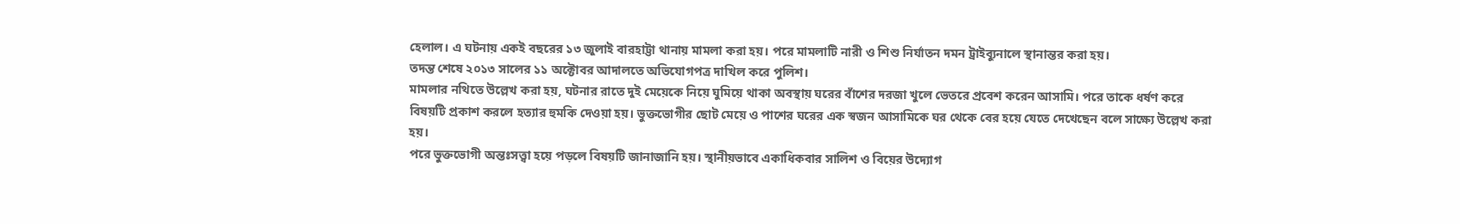হেলাল। এ ঘটনায় একই বছরের ১৩ জুলাই বারহাট্টা থানায় মামলা করা হয়। পরে মামলাটি নারী ও শিশু নির্যাতন দমন ট্রাইব্যুনালে স্থানান্তর করা হয়।
তদন্ত শেষে ২০১৩ সালের ১১ অক্টোবর আদালতে অভিযোগপত্র দাখিল করে পুলিশ।
মামলার নথিতে উল্লেখ করা হয়, ঘটনার রাতে দুই মেয়েকে নিয়ে ঘুমিয়ে থাকা অবস্থায় ঘরের বাঁশের দরজা খুলে ভেতরে প্রবেশ করেন আসামি। পরে তাকে ধর্ষণ করে বিষয়টি প্রকাশ করলে হত্যার হুমকি দেওয়া হয়। ভুক্তভোগীর ছোট মেয়ে ও পাশের ঘরের এক স্বজন আসামিকে ঘর থেকে বের হয়ে যেতে দেখেছেন বলে সাক্ষ্যে উল্লেখ করা হয়।
পরে ভুক্তভোগী অন্তঃসত্ত্বা হয়ে পড়লে বিষয়টি জানাজানি হয়। স্থানীয়ভাবে একাধিকবার সালিশ ও বিয়ের উদ্যোগ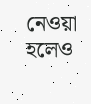নেওয়া হলেও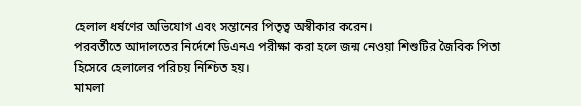হেলাল ধর্ষণের অভিযোগ এবং সন্তানের পিতৃত্ব অস্বীকার করেন।
পরবর্তীতে আদালতের নির্দেশে ডিএনএ পরীক্ষা করা হলে জন্ম নেওয়া শিশুটির জৈবিক পিতা হিসেবে হেলালের পরিচয় নিশ্চিত হয়।
মামলা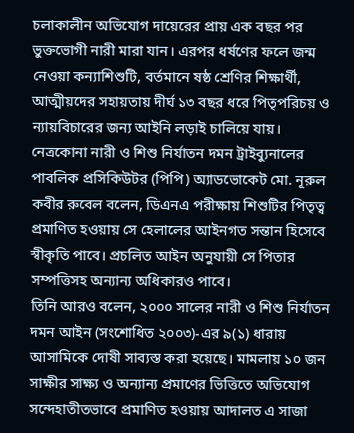চলাকালীন অভিযোগ দায়েরের প্রায় এক বছর পর ভুক্তভোগী নারী মারা যান। এরপর ধর্ষণের ফলে জন্ম নেওয়া কন্যাশিশুটি, বর্তমানে ষষ্ঠ শ্রেণির শিক্ষার্থী, আত্মীয়দের সহায়তায় দীর্ঘ ১৩ বছর ধরে পিতৃপরিচয় ও ন্যায়বিচারের জন্য আইনি লড়াই চালিয়ে যায়।
নেত্রকোনা নারী ও শিশু নির্যাতন দমন ট্রাইব্যুনালের পাবলিক প্রসিকিউটর (পিপি) অ্যাডভোকেট মো. নূরুল কবীর রুবেল বলেন, ডিএনএ পরীক্ষায় শিশুটির পিতৃত্ব প্রমাণিত হওয়ায় সে হেলালের আইনগত সন্তান হিসেবে স্বীকৃতি পাবে। প্রচলিত আইন অনুযায়ী সে পিতার সম্পত্তিসহ অন্যান্য অধিকারও পাবে।
তিনি আরও বলেন, ২০০০ সালের নারী ও শিশু নির্যাতন দমন আইন (সংশোধিত ২০০৩)-এর ৯(১) ধারায় আসামিকে দোষী সাব্যস্ত করা হয়েছে। মামলায় ১০ জন সাক্ষীর সাক্ষ্য ও অন্যান্য প্রমাণের ভিত্তিতে অভিযোগ সন্দেহাতীতভাবে প্রমাণিত হওয়ায় আদালত এ সাজা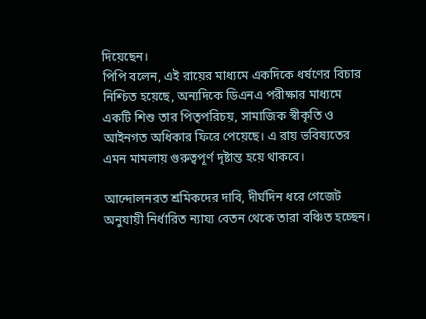দিয়েছেন।
পিপি বলেন, এই রায়ের মাধ্যমে একদিকে ধর্ষণের বিচার নিশ্চিত হয়েছে, অন্যদিকে ডিএনএ পরীক্ষার মাধ্যমে একটি শিশু তার পিতৃপরিচয়, সামাজিক স্বীকৃতি ও আইনগত অধিকার ফিরে পেয়েছে। এ রায় ভবিষ্যতের এমন মামলায় গুরুত্বপূর্ণ দৃষ্টান্ত হয়ে থাকবে।

আন্দোলনরত শ্রমিকদের দাবি, দীর্ঘদিন ধরে গেজেট অনুযায়ী নির্ধারিত ন্যায্য বেতন থেকে তারা বঞ্চিত হচ্ছেন।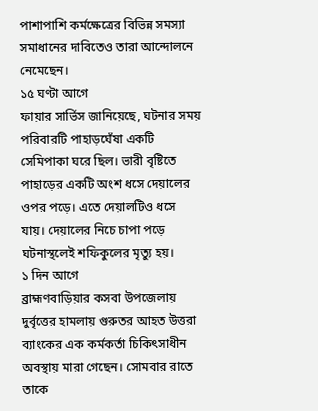পাশাপাশি কর্মক্ষেত্রের বিভিন্ন সমস্যা সমাধানের দাবিতেও তারা আন্দোলনে নেমেছেন।
১৫ ঘণ্টা আগে
ফায়ার সার্ভিস জানিয়েছে, ঘটনার সময় পরিবারটি পাহাড়ঘেঁষা একটি সেমিপাকা ঘরে ছিল। ভারী বৃষ্টিতে পাহাড়ের একটি অংশ ধসে দেয়ালের ওপর পড়ে। এতে দেয়ালটিও ধসে যায়। দেয়ালের নিচে চাপা পড়ে ঘটনাস্থলেই শফিকুলের মৃত্যু হয়।
১ দিন আগে
ব্রাহ্মণবাড়িয়ার কসবা উপজেলায় দুর্বৃত্তের হামলায় গুরুতর আহত উত্তরা ব্যাংকের এক কর্মকর্তা চিকিৎসাধীন অবস্থায় মারা গেছেন। সোমবার রাতে তাকে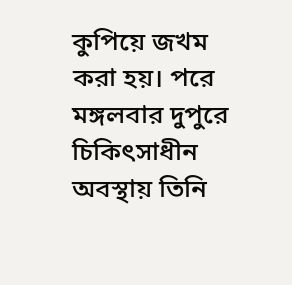কুপিয়ে জখম করা হয়। পরে মঙ্গলবার দুপুরে চিকিৎসাধীন অবস্থায় তিনি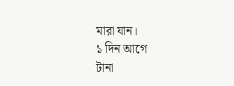মারা যান।
১ দিন আগে
টানা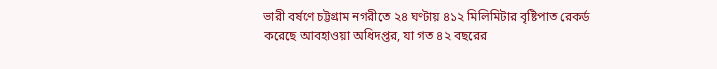ভারী বর্ষণে চট্টগ্রাম নগরীতে ২৪ ঘণ্টায় ৪১২ মিলিমিটার বৃষ্টিপাত রেকর্ড করেছে আবহাওয়া অধিদপ্তর, যা গত ৪২ বছরের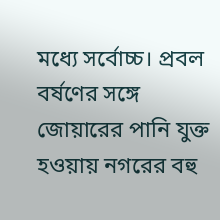মধ্যে সর্বোচ্চ। প্রবল বর্ষণের সঙ্গে জোয়ারের পানি যুক্ত হওয়ায় নগরের বহু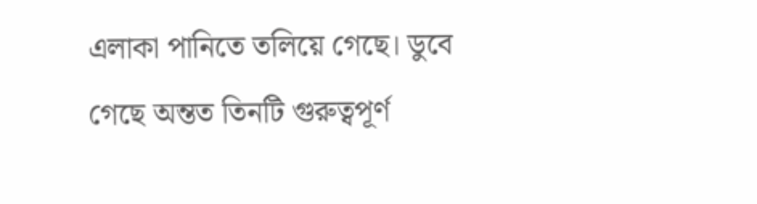এলাকা পানিতে তলিয়ে গেছে। ডুবে গেছে অন্তত তিনটি গুরুত্বপূর্ণ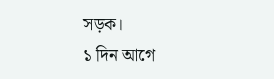সড়ক।
১ দিন আগে